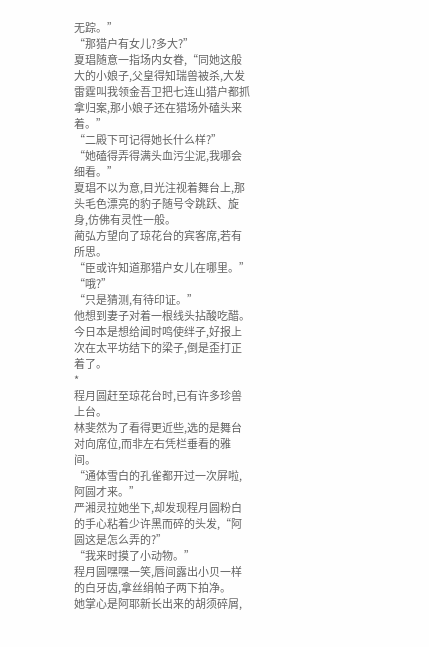无踪。”
“那猎户有女儿?多大?”
夏琩随意一指场内女眷,“同她这般大的小娘子,父皇得知瑞兽被杀,大发雷霆叫我领金吾卫把七连山猎户都抓拿归案,那小娘子还在猎场外磕头来着。”
“二殿下可记得她长什么样?”
“她磕得弄得满头血污尘泥,我哪会细看。”
夏琩不以为意,目光注视着舞台上,那头毛色漂亮的豹子随号令跳跃、旋身,仿佛有灵性一般。
蔺弘方望向了琼花台的宾客席,若有所思。
“臣或许知道那猎户女儿在哪里。”
“哦?”
“只是猜测,有待印证。”
他想到妻子对着一根线头拈酸吃醋。
今日本是想给闻时鸣使绊子,好报上次在太平坊结下的梁子,倒是歪打正着了。
*
程月圆赶至琼花台时,已有许多珍兽上台。
林斐然为了看得更近些,选的是舞台对向席位,而非左右凭栏垂看的雅间。
“通体雪白的孔雀都开过一次屏啦,阿圆才来。”
严湘灵拉她坐下,却发现程月圆粉白的手心粘着少许黑而碎的头发,“阿圆这是怎么弄的?”
“我来时摸了小动物。”
程月圆嘿嘿一笑,唇间露出小贝一样的白牙齿,拿丝绢帕子两下拍净。
她掌心是阿耶新长出来的胡须碎屑,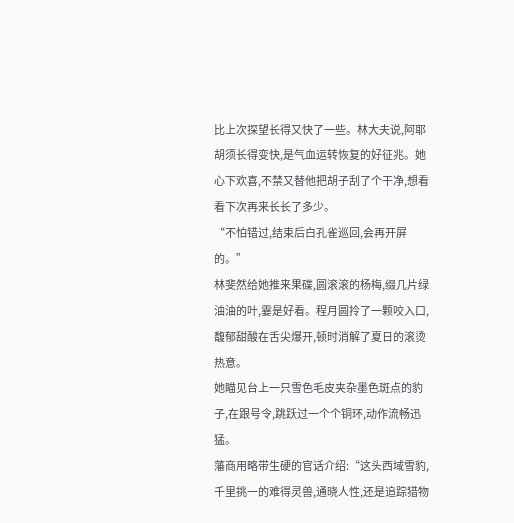比上次探望长得又快了一些。林大夫说,阿耶胡须长得变快,是气血运转恢复的好征兆。她心下欢喜,不禁又替他把胡子刮了个干净,想看看下次再来长长了多少。
“不怕错过,结束后白孔雀巡回,会再开屏的。”
林斐然给她推来果碟,圆滚滚的杨梅,缀几片绿油油的叶,霎是好看。程月圆拎了一颗咬入口,馥郁甜酸在舌尖爆开,顿时消解了夏日的滚烫热意。
她瞄见台上一只雪色毛皮夹杂墨色斑点的豹子,在跟号令,跳跃过一个个铜环,动作流畅迅猛。
藩商用略带生硬的官话介绍:“这头西域雪豹,千里挑一的难得灵兽,通晓人性,还是追踪猎物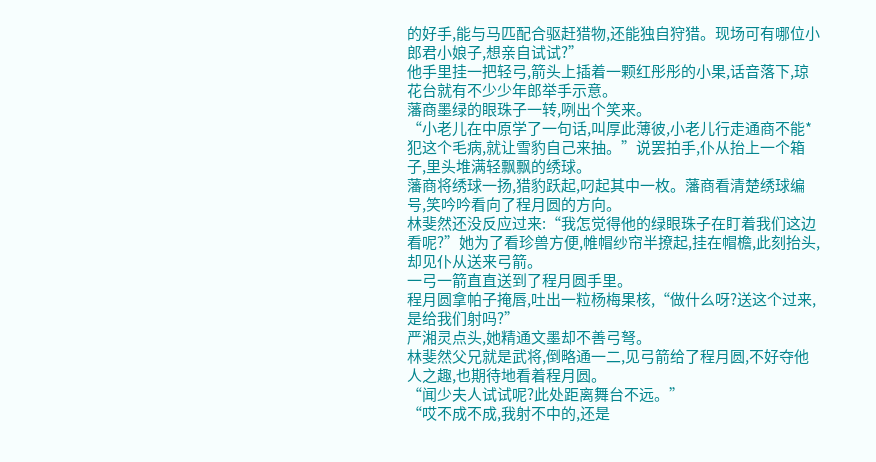的好手,能与马匹配合驱赶猎物,还能独自狩猎。现场可有哪位小郎君小娘子,想亲自试试?”
他手里挂一把轻弓,箭头上插着一颗红彤彤的小果,话音落下,琼花台就有不少少年郎举手示意。
藩商墨绿的眼珠子一转,咧出个笑来。
“小老儿在中原学了一句话,叫厚此薄彼,小老儿行走通商不能*犯这个毛病,就让雪豹自己来抽。”说罢拍手,仆从抬上一个箱子,里头堆满轻飘飘的绣球。
藩商将绣球一扬,猎豹跃起,叼起其中一枚。藩商看清楚绣球编号,笑吟吟看向了程月圆的方向。
林斐然还没反应过来:“我怎觉得他的绿眼珠子在盯着我们这边看呢?”她为了看珍兽方便,帷帽纱帘半撩起,挂在帽檐,此刻抬头,却见仆从送来弓箭。
一弓一箭直直送到了程月圆手里。
程月圆拿帕子掩唇,吐出一粒杨梅果核,“做什么呀?送这个过来,是给我们射吗?”
严湘灵点头,她精通文墨却不善弓弩。
林斐然父兄就是武将,倒略通一二,见弓箭给了程月圆,不好夺他人之趣,也期待地看着程月圆。
“闻少夫人试试呢?此处距离舞台不远。”
“哎不成不成,我射不中的,还是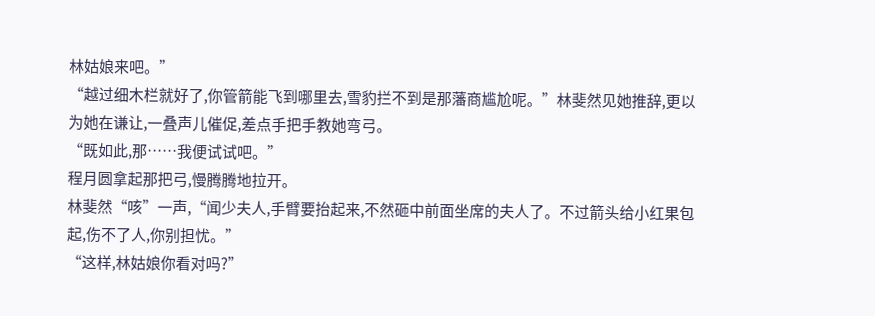林姑娘来吧。”
“越过细木栏就好了,你管箭能飞到哪里去,雪豹拦不到是那藩商尴尬呢。”林斐然见她推辞,更以为她在谦让,一叠声儿催促,差点手把手教她弯弓。
“既如此,那……我便试试吧。”
程月圆拿起那把弓,慢腾腾地拉开。
林斐然“咳”一声,“闻少夫人,手臂要抬起来,不然砸中前面坐席的夫人了。不过箭头给小红果包起,伤不了人,你别担忧。”
“这样,林姑娘你看对吗?”